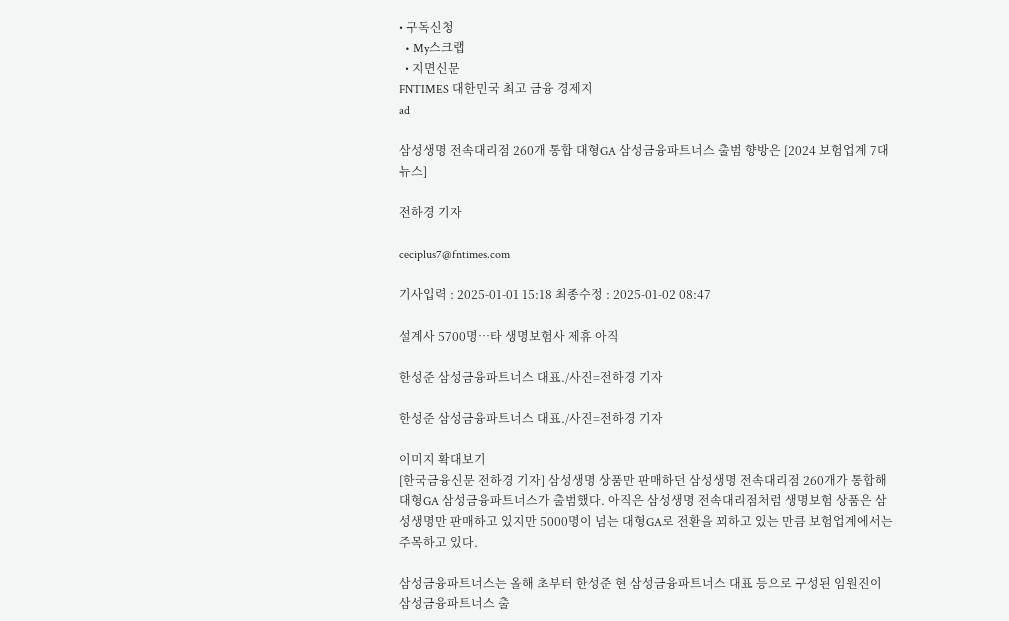• 구독신청
  • My스크랩
  • 지면신문
FNTIMES 대한민국 최고 금융 경제지
ad

삼성생명 전속대리점 260개 통합 대형GA 삼성금융파트너스 출범 향방은 [2024 보험업계 7대 뉴스]

전하경 기자

ceciplus7@fntimes.com

기사입력 : 2025-01-01 15:18 최종수정 : 2025-01-02 08:47

설계사 5700명…타 생명보험사 제휴 아직

한성준 삼성금융파트너스 대표./사진=전하경 기자

한성준 삼성금융파트너스 대표./사진=전하경 기자

이미지 확대보기
[한국금융신문 전하경 기자] 삼성생명 상품만 판매하던 삼성생명 전속대리점 260개가 통합해 대형GA 삼성금융파트너스가 출범했다. 아직은 삼성생명 전속대리점처럼 생명보험 상품은 삼성생명만 판매하고 있지만 5000명이 넘는 대형GA로 전환을 꾀하고 있는 만큼 보험업계에서는 주목하고 있다.

삼성금융파트너스는 올해 초부터 한성준 현 삼성금융파트너스 대표 등으로 구성된 임원진이 삼성금융파트너스 출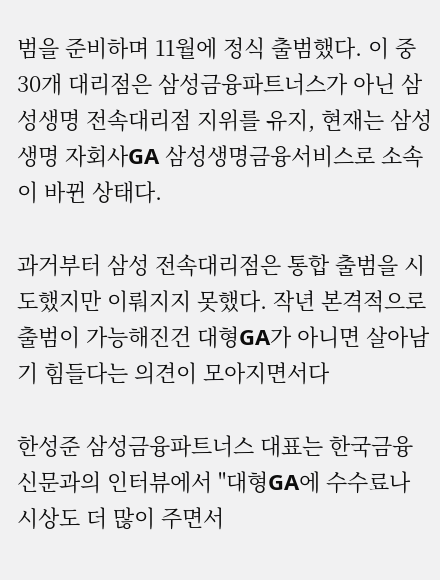범을 준비하며 11월에 정식 출범했다. 이 중 30개 대리점은 삼성금융파트너스가 아닌 삼성생명 전속대리점 지위를 유지, 현재는 삼성생명 자회사GA 삼성생명금융서비스로 소속이 바뀐 상태다.

과거부터 삼성 전속대리점은 통합 출범을 시도했지만 이뤄지지 못했다. 작년 본격적으로 출범이 가능해진건 대형GA가 아니면 살아남기 힘들다는 의견이 모아지면서다

한성준 삼성금융파트너스 대표는 한국금융신문과의 인터뷰에서 "대형GA에 수수료나 시상도 더 많이 주면서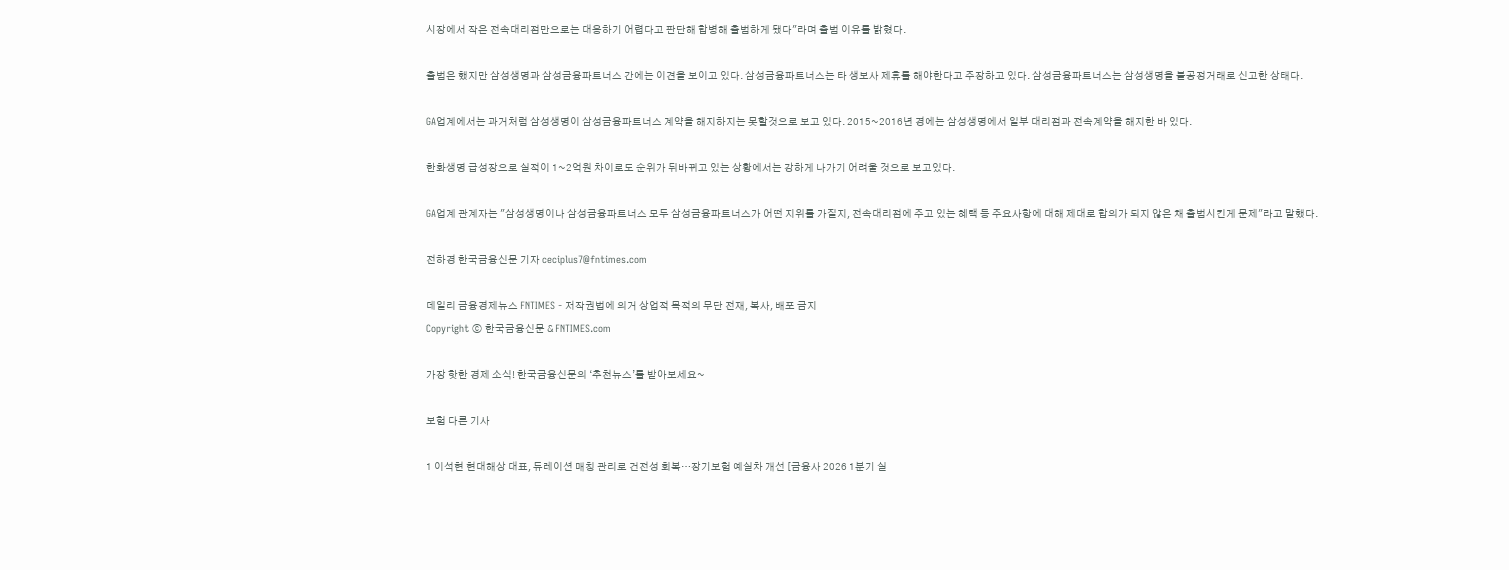시장에서 작은 전속대리점만으로는 대응하기 어렵다고 판단해 합병해 출범하게 됐다"라며 출범 이유를 밝혔다.

출범은 했지만 삼성생명과 삼성금융파트너스 간에는 이견을 보이고 있다. 삼성금융파트너스는 타 생보사 제휴를 해야한다고 주장하고 있다. 삼성금융파트너스는 삼성생명을 불공정거래로 신고한 상태다.

GA업계에서는 과거처럼 삼성생명이 삼성금융파트너스 계약을 해지하지는 못할것으로 보고 있다. 2015~2016년 경에는 삼성생명에서 일부 대리점과 전속계약을 해지한 바 있다.

한화생명 급성장으로 실적이 1~2억원 차이로도 순위가 뒤바뀌고 있는 상황에서는 강하게 나가기 어려울 것으로 보고있다.

GA업계 관계자는 "삼성생명이나 삼성금융파트너스 모두 삼성금융파트너스가 어떤 지위를 가질지, 전속대리점에 주고 있는 혜택 등 주요사항에 대해 제대로 합의가 되지 않은 채 출범시킨게 문제"라고 말했다.

전하경 한국금융신문 기자 ceciplus7@fntimes.com

데일리 금융경제뉴스 FNTIMES - 저작권법에 의거 상업적 목적의 무단 전재, 복사, 배포 금지
Copyright ⓒ 한국금융신문 & FNTIMES.com

가장 핫한 경제 소식! 한국금융신문의 ‘추천뉴스’를 받아보세요~

보험 다른 기사

1 이석현 현대해상 대표, 듀레이션 매칭 관리로 건전성 회복…장기보험 예실차 개선 [금융사 2026 1분기 실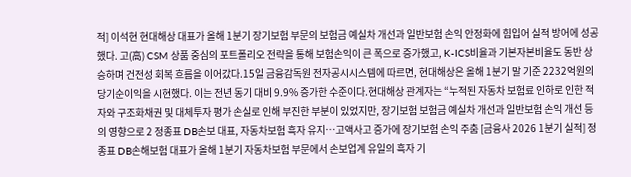적] 이석현 현대해상 대표가 올해 1분기 장기보험 부문의 보험금 예실차 개선과 일반보험 손익 안정화에 힘입어 실적 방어에 성공했다. 고(高) CSM 상품 중심의 포트폴리오 전략을 통해 보험손익이 큰 폭으로 증가했고, K-ICS비율과 기본자본비율도 동반 상승하며 건전성 회복 흐름을 이어갔다.15일 금융감독원 전자공시시스템에 따르면, 현대해상은 올해 1분기 말 기준 2232억원의 당기순이익을 시현했다. 이는 전년 동기 대비 9.9% 증가한 수준이다.현대해상 관계자는 “누적된 자동차 보험료 인하로 인한 적자와 구조화채권 및 대체투자 평가 손실로 인해 부진한 부분이 있었지만, 장기보험 보험금 예실차 개선과 일반보험 손익 개선 등의 영향으로 2 정종표 DB손보 대표, 자동차보험 흑자 유지…고액사고 증가에 장기보험 손익 주춤 [금융사 2026 1분기 실적] 정종표 DB손해보험 대표가 올해 1분기 자동차보험 부문에서 손보업계 유일의 흑자 기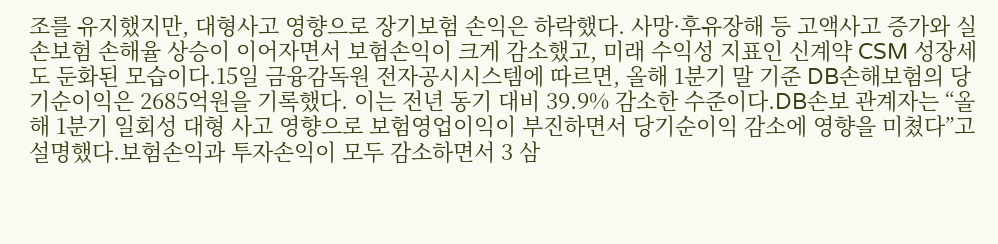조를 유지했지만, 대형사고 영향으로 장기보험 손익은 하락했다. 사망·후유장해 등 고액사고 증가와 실손보험 손해율 상승이 이어자면서 보험손익이 크게 감소했고, 미래 수익성 지표인 신계약 CSM 성장세도 둔화된 모습이다.15일 금융감독원 전자공시시스템에 따르면, 올해 1분기 말 기준 DB손해보험의 당기순이익은 2685억원을 기록했다. 이는 전년 동기 대비 39.9% 감소한 수준이다.DB손보 관계자는 “올해 1분기 일회성 대형 사고 영향으로 보험영업이익이 부진하면서 당기순이익 감소에 영향을 미쳤다”고 설명했다.보험손익과 투자손익이 모두 감소하면서 3 삼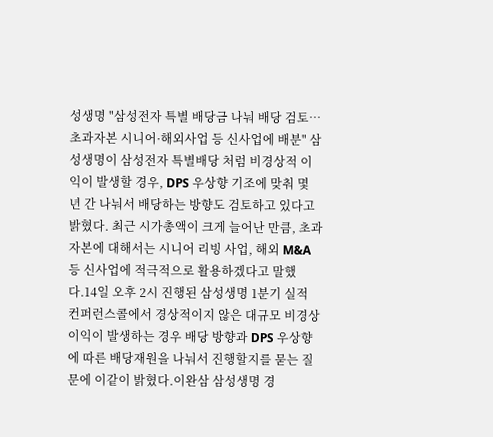성생명 "삼성전자 특별 배당금 나눠 배당 검토…초과자본 시니어·해외사업 등 신사업에 배분" 삼성생명이 삼성전자 특별배당 처럼 비경상적 이익이 발생할 경우, DPS 우상향 기조에 맞춰 몇 년 간 나눠서 배당하는 방향도 검토하고 있다고 밝혔다. 최근 시가총액이 크게 늘어난 만큼, 초과 자본에 대해서는 시니어 리빙 사업, 해외 M&A 등 신사업에 적극적으로 활용하겠다고 말했다.14일 오후 2시 진행된 삼성생명 1분기 실적 컨퍼런스콜에서 경상적이지 않은 대규모 비경상이익이 발생하는 경우 배당 방향과 DPS 우상향에 따른 배당재원을 나눠서 진행할지를 묻는 질문에 이같이 밝혔다.이완삼 삼성생명 경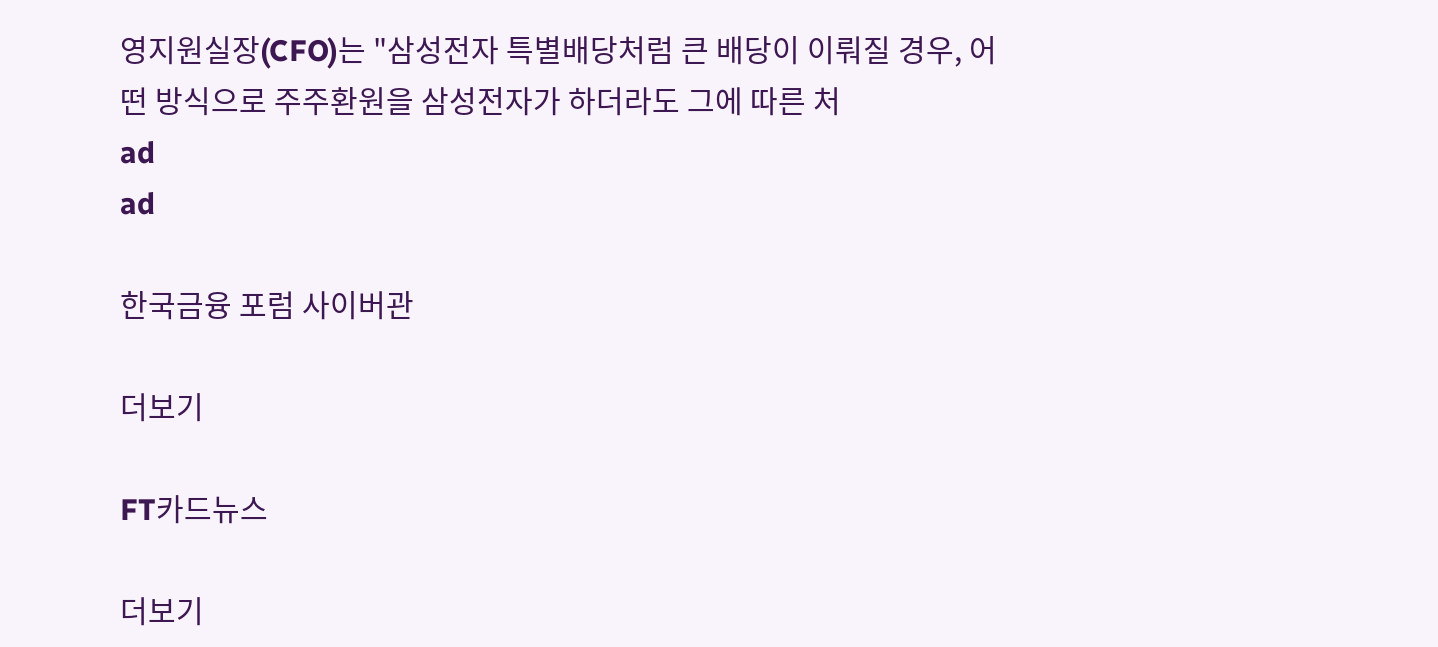영지원실장(CFO)는 "삼성전자 특별배당처럼 큰 배당이 이뤄질 경우, 어떤 방식으로 주주환원을 삼성전자가 하더라도 그에 따른 처
ad
ad

한국금융 포럼 사이버관

더보기

FT카드뉴스

더보기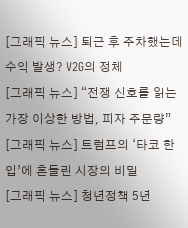[그래픽 뉴스] 퇴근 후 주차했는데 수익 발생? V2G의 정체
[그래픽 뉴스] “전쟁 신호를 읽는 가장 이상한 방법, 피자 주문량”
[그래픽 뉴스] 트럼프의 ‘타코 한 입’에 흔들린 시장의 비밀
[그래픽 뉴스] 청년정책 5년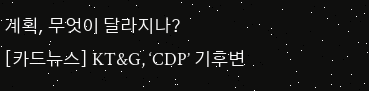계획, 무엇이 달라지나?
[카드뉴스] KT&G, ‘CDP’ 기후변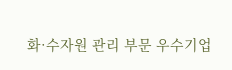화·수자원 관리 부문 우수기업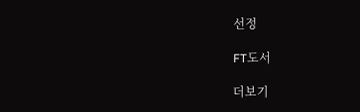선정

FT도서

더보기